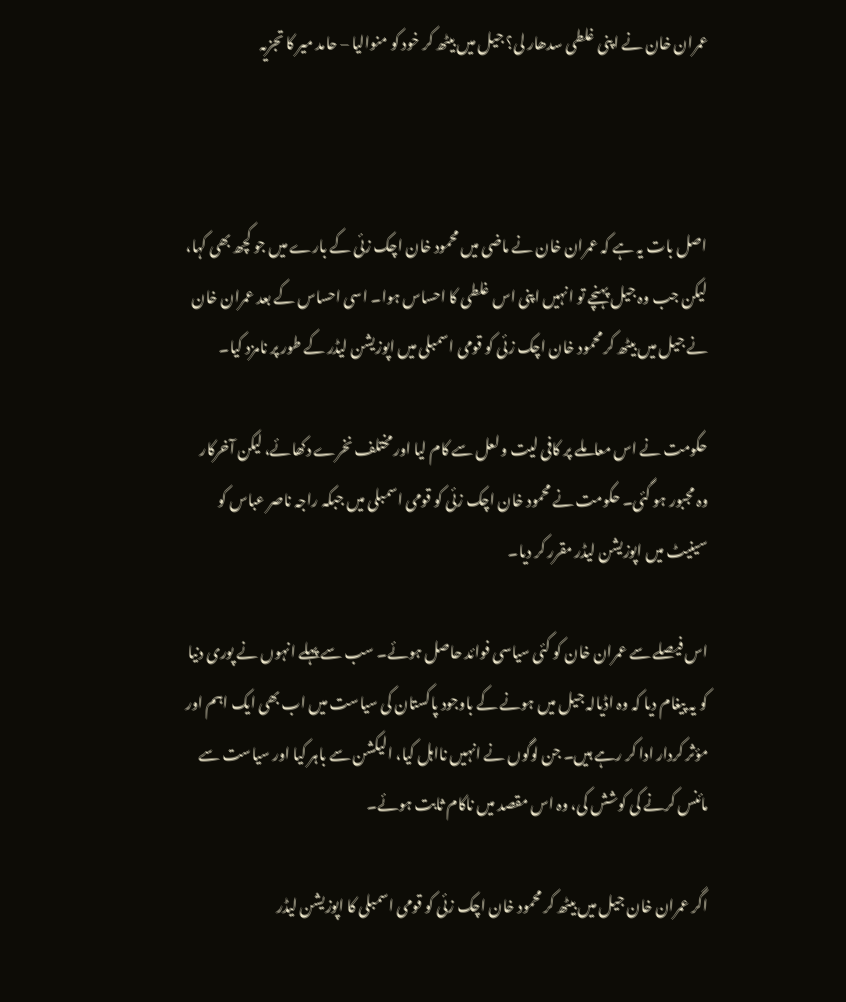عمران خان نے اپنی غلطی سدھار لی؟ جیل میں بیٹھ کر خود کو منوالیا – حامد میر کا تجزیہ



اصل بات یہ ہے کہ عمران خان نے ماضی میں محمود خان اچک زئی کے بارے میں جو کچھ بھی کہا، لیکن جب وہ جیل پہنچے تو انہیں اپنی اس غلطی کا احساس ہوا۔ اسی احساس کے بعد عمران خان نے جیل میں بیٹھ کر محمود خان اچک زئی کو قومی اسمبلی میں اپوزیشن لیڈر کے طور پر نامزد کیا۔

حکومت نے اس معاملے پر کافی لیت و لعل سے کام لیا اور مختلف نخرے دکھائے، لیکن آخرکار وہ مجبور ہو گئی۔ حکومت نے محمود خان اچک زئی کو قومی اسمبلی میں جبکہ راجہ ناصر عباس کو سینیٹ میں اپوزیشن لیڈر مقرر کر دیا۔

اس فیصلے سے عمران خان کو کئی سیاسی فوائد حاصل ہوئے۔ سب سے پہلے انہوں نے پوری دنیا کو یہ پیغام دیا کہ وہ اڈیالہ جیل میں ہونے کے باوجود پاکستان کی سیاست میں اب بھی ایک اہم اور مؤثر کردار ادا کر رہے ہیں۔ جن لوگوں نے انہیں نااہل کیا، الیکشن سے باہر کیا اور سیاست سے مائنس کرنے کی کوشش کی، وہ اس مقصد میں ناکام ثابت ہوئے۔

اگر عمران خان جیل میں بیٹھ کر محمود خان اچک زئی کو قومی اسمبلی کا اپوزیشن لیڈر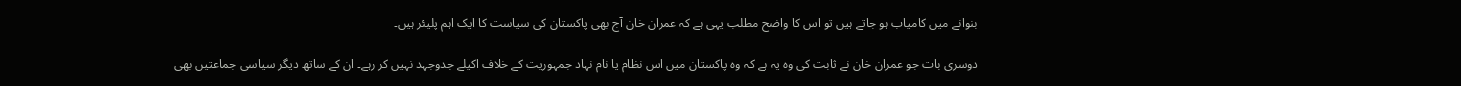بنوانے میں کامیاب ہو جاتے ہیں تو اس کا واضح مطلب یہی ہے کہ عمران خان آج بھی پاکستان کی سیاست کا ایک اہم پلیئر ہیں۔

دوسری بات جو عمران خان نے ثابت کی وہ یہ ہے کہ وہ پاکستان میں اس نظام یا نام نہاد جمہوریت کے خلاف اکیلے جدوجہد نہیں کر رہے۔ ان کے ساتھ دیگر سیاسی جماعتیں بھی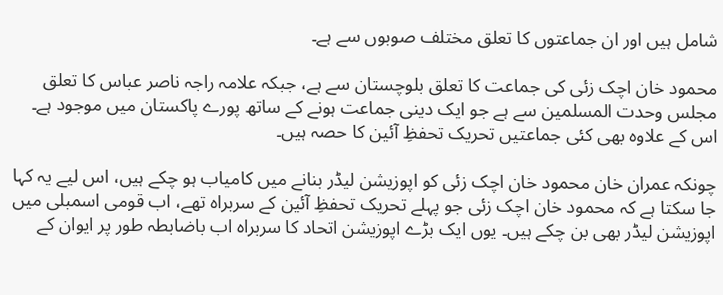شامل ہیں اور ان جماعتوں کا تعلق مختلف صوبوں سے ہے۔

محمود خان اچک زئی کی جماعت کا تعلق بلوچستان سے ہے، جبکہ علامہ راجہ ناصر عباس کا تعلق مجلس وحدت المسلمین سے ہے جو ایک دینی جماعت ہونے کے ساتھ پورے پاکستان میں موجود ہے۔ اس کے علاوہ بھی کئی جماعتیں تحریک تحفظِ آئین کا حصہ ہیں۔

چونکہ عمران خان محمود خان اچک زئی کو اپوزیشن لیڈر بنانے میں کامیاب ہو چکے ہیں، اس لیے یہ کہا جا سکتا ہے کہ محمود خان اچک زئی جو پہلے تحریک تحفظِ آئین کے سربراہ تھے، اب قومی اسمبلی میں اپوزیشن لیڈر بھی بن چکے ہیں۔ یوں ایک بڑے اپوزیشن اتحاد کا سربراہ اب باضابطہ طور پر ایوان کے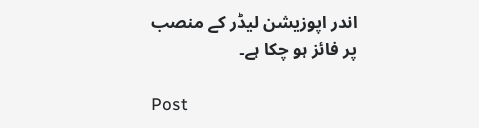اندر اپوزیشن لیڈر کے منصب پر فائز ہو چکا ہے۔

Post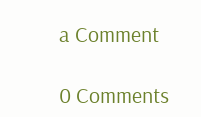a Comment

0 Comments